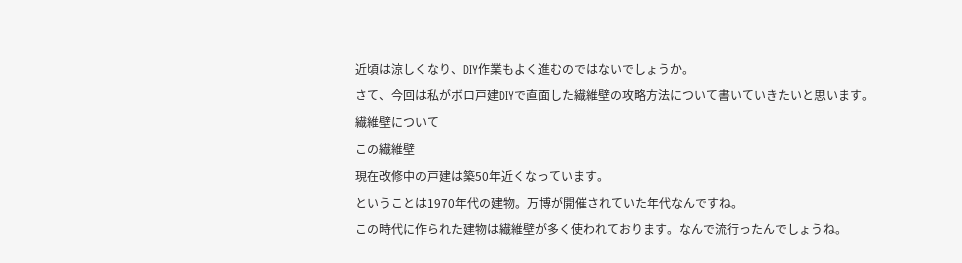近頃は涼しくなり、DIY作業もよく進むのではないでしょうか。
さて、今回は私がボロ戸建DIYで直面した繊維壁の攻略方法について書いていきたいと思います。
繊維壁について
この繊維壁
現在改修中の戸建は築50年近くなっています。
ということは1970年代の建物。万博が開催されていた年代なんですね。
この時代に作られた建物は繊維壁が多く使われております。なんで流行ったんでしょうね。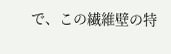で、この繊維壁の特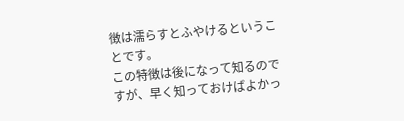徴は濡らすとふやけるということです。
この特徴は後になって知るのですが、早く知っておけばよかっ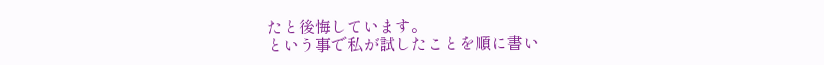たと後悔しています。
という事で私が試したことを順に書い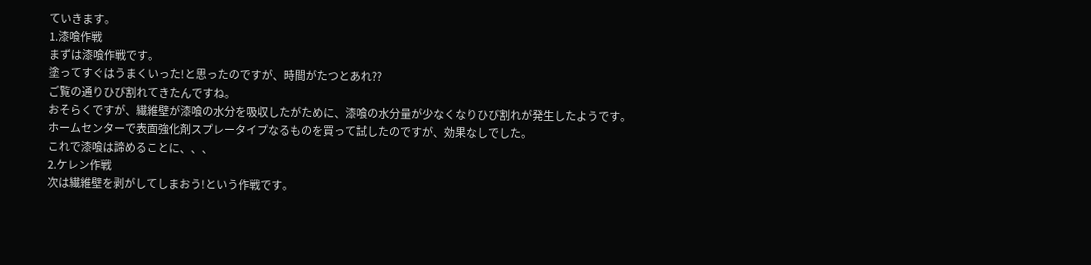ていきます。
1.漆喰作戦
まずは漆喰作戦です。
塗ってすぐはうまくいった!と思ったのですが、時間がたつとあれ??
ご覧の通りひび割れてきたんですね。
おそらくですが、繊維壁が漆喰の水分を吸収したがために、漆喰の水分量が少なくなりひび割れが発生したようです。
ホームセンターで表面強化剤スプレータイプなるものを買って試したのですが、効果なしでした。
これで漆喰は諦めることに、、、
2.ケレン作戦
次は繊維壁を剥がしてしまおう!という作戦です。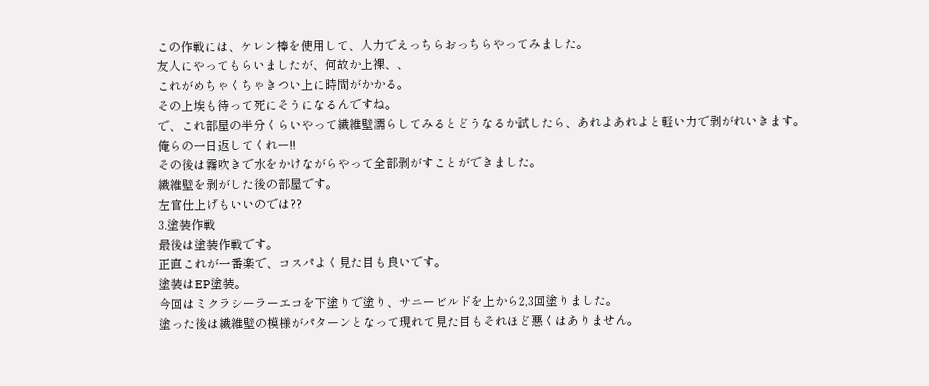この作戦には、ケレン棒を使用して、人力でえっちらおっちらやってみました。
友人にやってもらいましたが、何故か上裸、、
これがめちゃくちゃきつい上に時間がかかる。
その上埃も待って死にそうになるんですね。
で、これ部屋の半分くらいやって繊維壁濡らしてみるとどうなるか試したら、あれよあれよと軽い力で剥がれいきます。
俺らの一日返してくれー!!
その後は霧吹きで水をかけながらやって全部剥がすことができました。
繊維壁を剥がした後の部屋です。
左官仕上げもいいのでは??
3.塗装作戦
最後は塗装作戦です。
正直これが一番楽で、コスパよく見た目も良いです。
塗装はEP塗装。
今回はミクラシーラーエコを下塗りで塗り、サニービルドを上から2,3回塗りました。
塗った後は繊維壁の模様がパターンとなって現れて見た目もそれほど悪くはありません。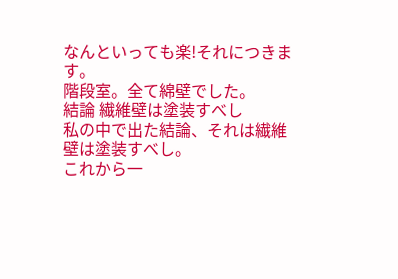なんといっても楽!それにつきます。
階段室。全て綿壁でした。
結論 繊維壁は塗装すべし
私の中で出た結論、それは繊維壁は塗装すべし。
これから一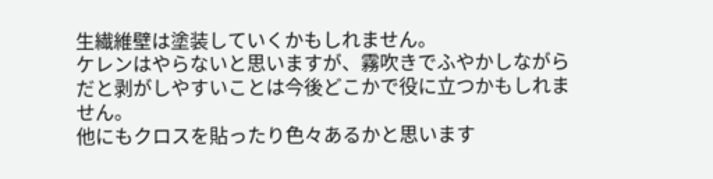生繊維壁は塗装していくかもしれません。
ケレンはやらないと思いますが、霧吹きでふやかしながらだと剥がしやすいことは今後どこかで役に立つかもしれません。
他にもクロスを貼ったり色々あるかと思います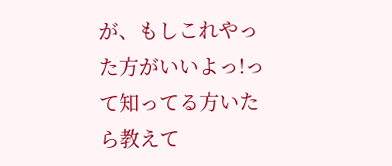が、もしこれやった方がいいよっ!って知ってる方いたら教えて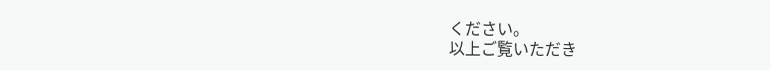ください。
以上ご覧いただき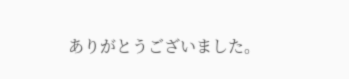ありがとうございました。